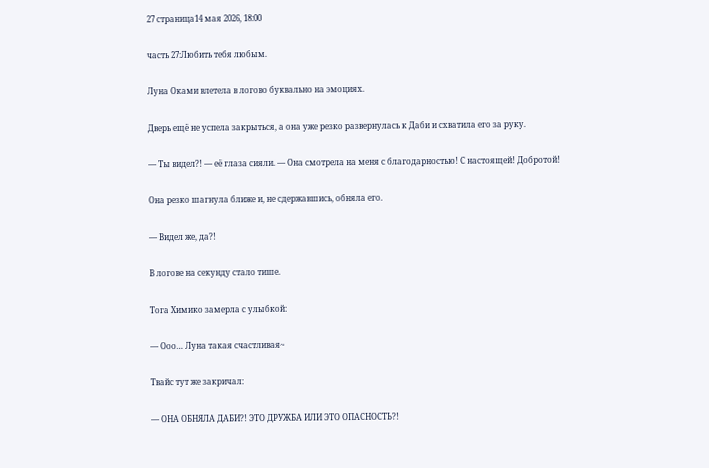27 страница14 мая 2026, 18:00

часть 27:Любить тебя любым.

Луна Оками влетела в логово буквально на эмоциях.

Дверь ещё не успела закрыться, а она уже резко развернулась к Даби и схватила его за руку.

— Ты видел?! — её глаза сияли. — Она смотрела на меня с благодарностью! С настоящей! Добротой!

Она резко шагнула ближе и, не сдержавшись, обняла его.

— Видел же, да?!

В логове на секунду стало тише.

Тога Химико замерла с улыбкой:

— Ооо… Луна такая счастливая~

Твайс тут же закричал:

— ОНА ОБНЯЛА ДАБИ?! ЭТО ДРУЖБА ИЛИ ЭТО ОПАСНОСТЬ?!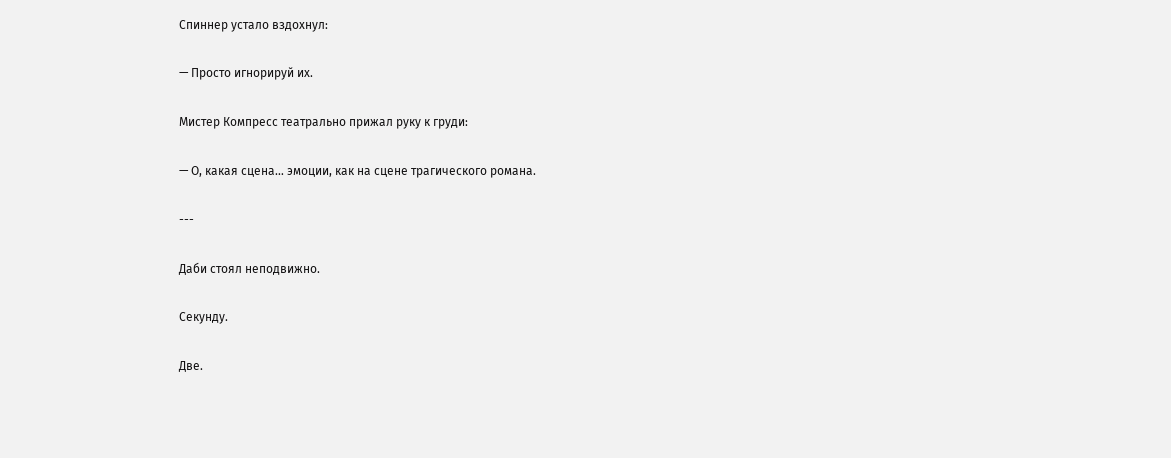Спиннер устало вздохнул:

— Просто игнорируй их.

Мистер Компресс театрально прижал руку к груди:

— О, какая сцена… эмоции, как на сцене трагического романа.

---

Даби стоял неподвижно.

Секунду.

Две.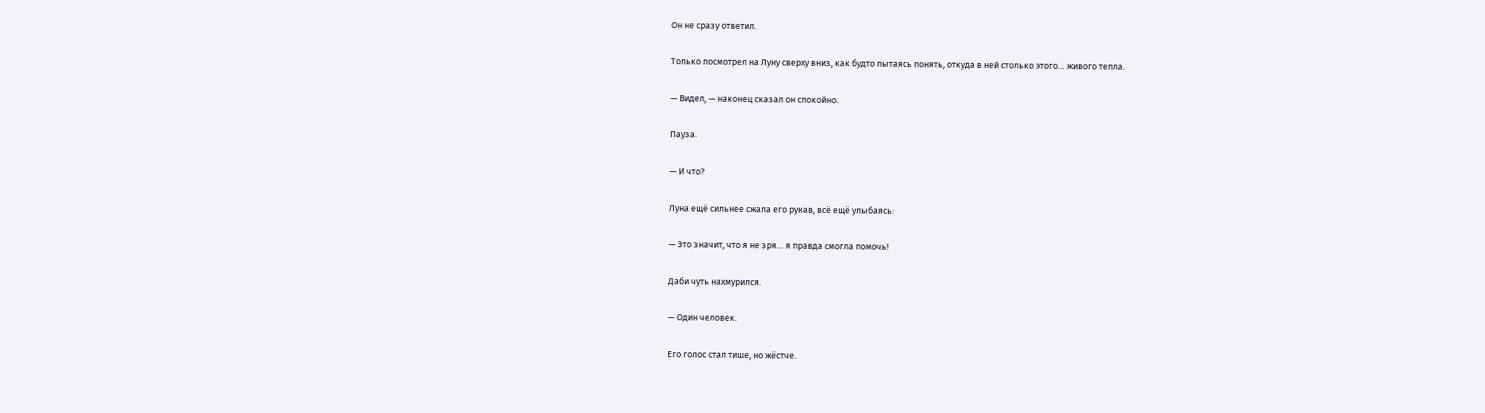Он не сразу ответил.

Только посмотрел на Луну сверху вниз, как будто пытаясь понять, откуда в ней столько этого… живого тепла.

— Видел, — наконец сказал он спокойно.

Пауза.

— И что?

Луна ещё сильнее сжала его рукав, всё ещё улыбаясь:

— Это значит, что я не зря… я правда смогла помочь!

Даби чуть нахмурился.

— Один человек.

Его голос стал тише, но жёстче.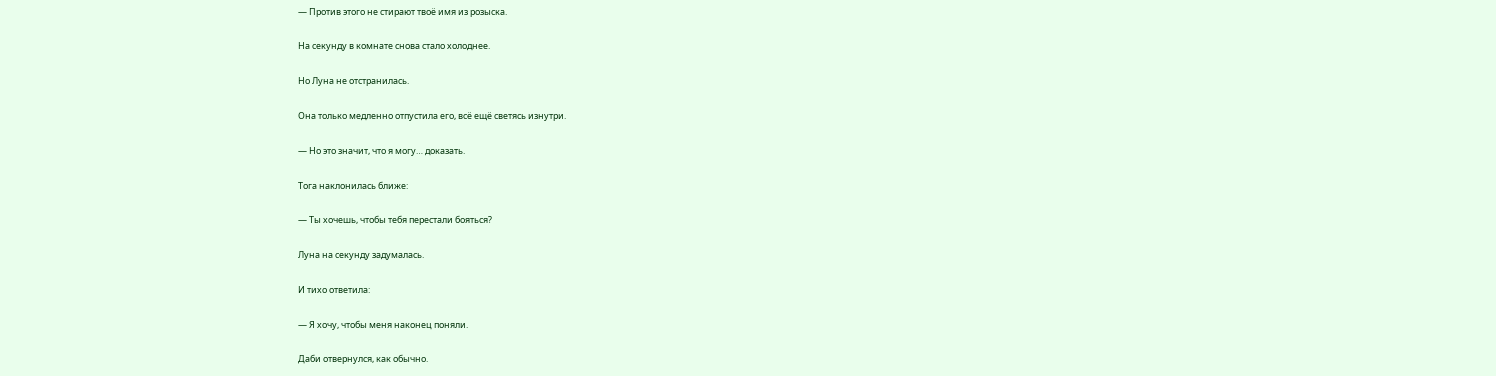— Против этого не стирают твоё имя из розыска.

На секунду в комнате снова стало холоднее.

Но Луна не отстранилась.

Она только медленно отпустила его, всё ещё светясь изнутри.

— Но это значит, что я могу… доказать.

Тога наклонилась ближе:

— Ты хочешь, чтобы тебя перестали бояться?

Луна на секунду задумалась.

И тихо ответила:

— Я хочу, чтобы меня наконец поняли.

Даби отвернулся, как обычно.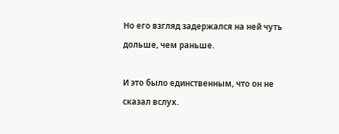Но его взгляд задержался на ней чуть дольше, чем раньше.

И это было единственным, что он не сказал вслух.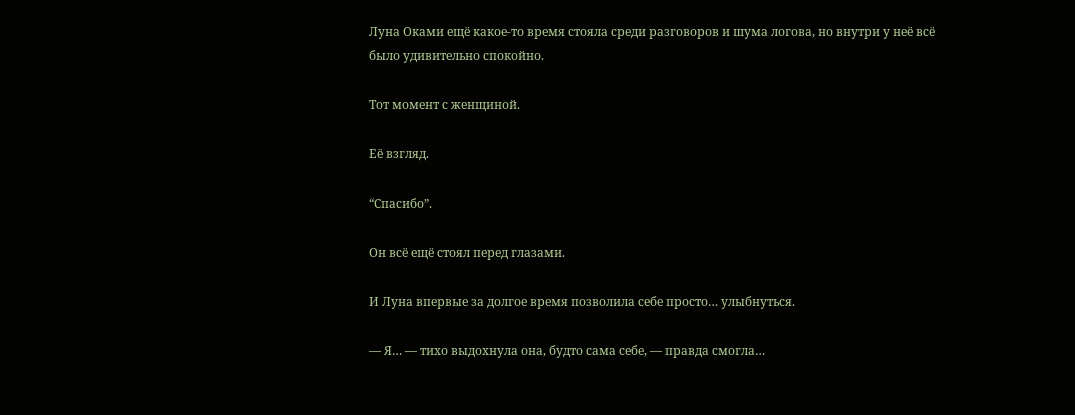Луна Оками ещё какое-то время стояла среди разговоров и шума логова, но внутри у неё всё было удивительно спокойно.

Тот момент с женщиной.

Её взгляд.

“Спасибо”.

Он всё ещё стоял перед глазами.

И Луна впервые за долгое время позволила себе просто… улыбнуться.

— Я… — тихо выдохнула она, будто сама себе, — правда смогла…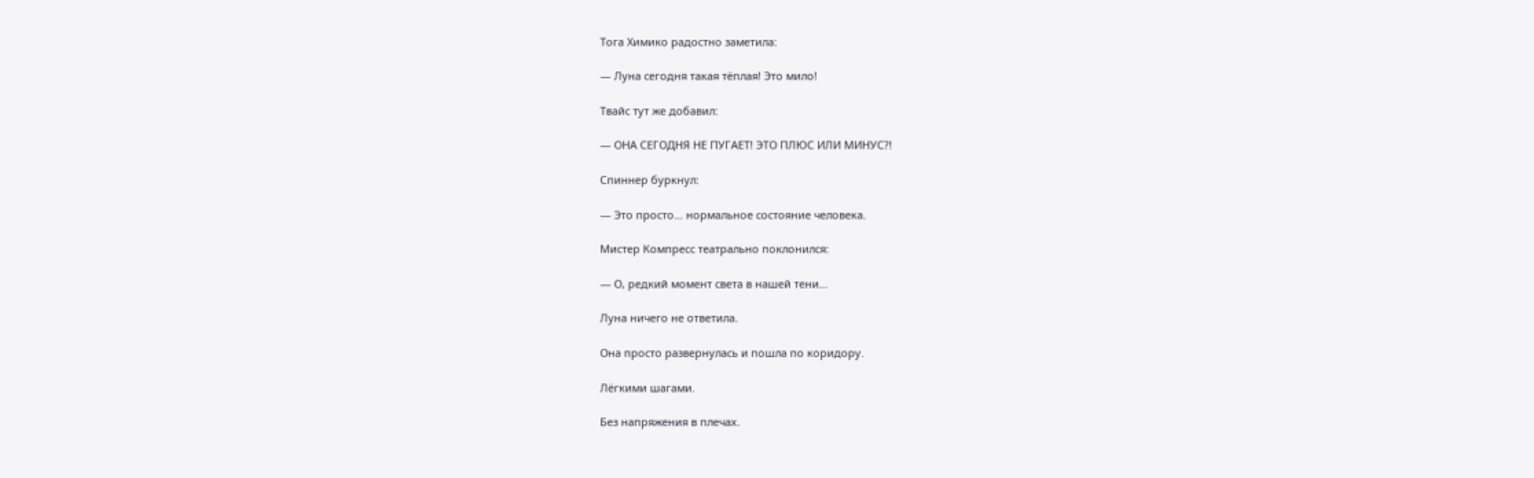Тога Химико радостно заметила:

— Луна сегодня такая тёплая! Это мило!

Твайс тут же добавил:

— ОНА СЕГОДНЯ НЕ ПУГАЕТ! ЭТО ПЛЮС ИЛИ МИНУС?!

Спиннер буркнул:

— Это просто… нормальное состояние человека.

Мистер Компресс театрально поклонился:

— О, редкий момент света в нашей тени…

Луна ничего не ответила.

Она просто развернулась и пошла по коридору.

Лёгкими шагами.

Без напряжения в плечах.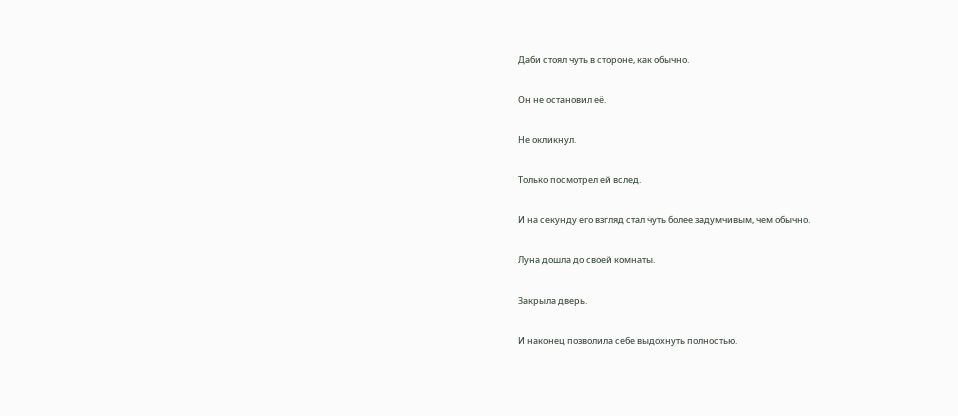Даби стоял чуть в стороне, как обычно.

Он не остановил её.

Не окликнул.

Только посмотрел ей вслед.

И на секунду его взгляд стал чуть более задумчивым, чем обычно.

Луна дошла до своей комнаты.

Закрыла дверь.

И наконец позволила себе выдохнуть полностью.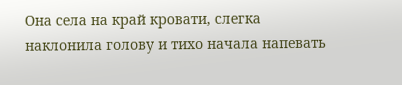Она села на край кровати, слегка наклонила голову и тихо начала напевать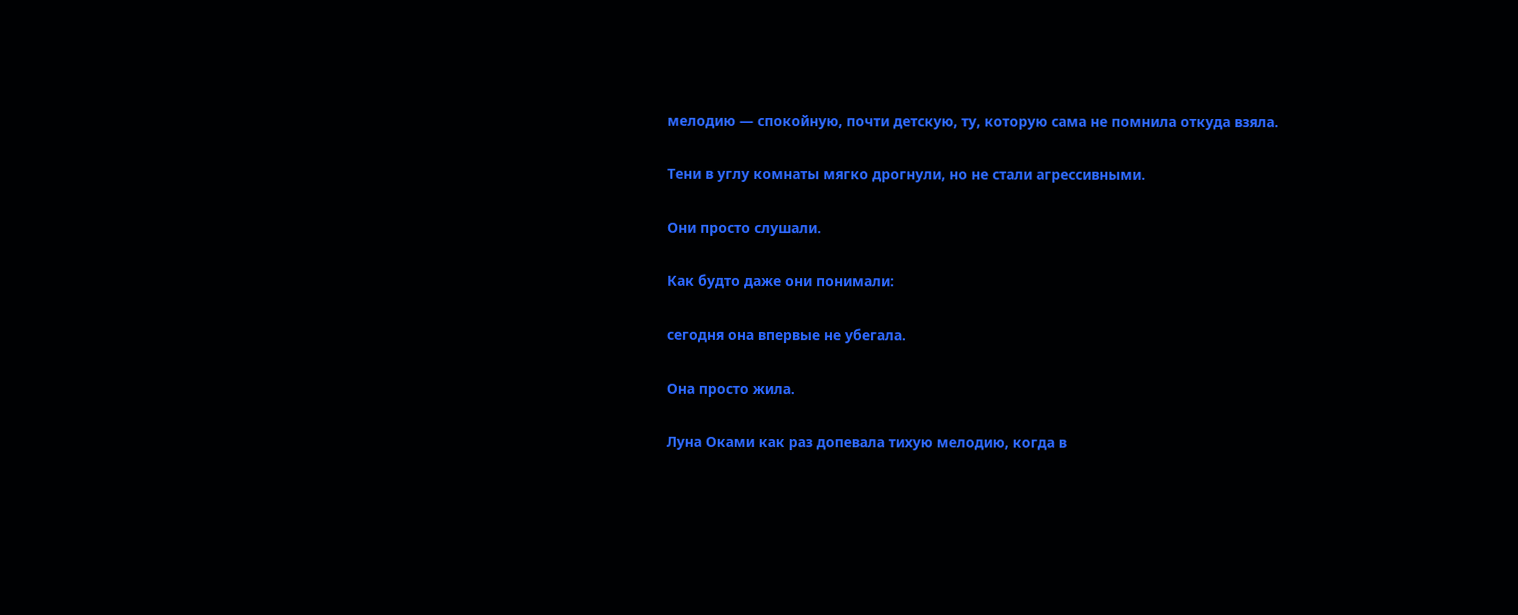мелодию — спокойную, почти детскую, ту, которую сама не помнила откуда взяла.

Тени в углу комнаты мягко дрогнули, но не стали агрессивными.

Они просто слушали.

Как будто даже они понимали:

сегодня она впервые не убегала.

Она просто жила.

Луна Оками как раз допевала тихую мелодию, когда в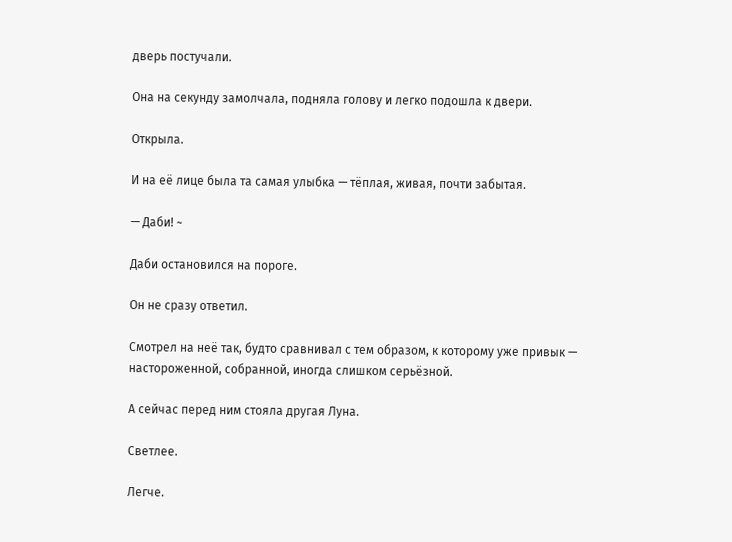дверь постучали.

Она на секунду замолчала, подняла голову и легко подошла к двери.

Открыла.

И на её лице была та самая улыбка — тёплая, живая, почти забытая.

— Даби! ~

Даби остановился на пороге.

Он не сразу ответил.

Смотрел на неё так, будто сравнивал с тем образом, к которому уже привык — настороженной, собранной, иногда слишком серьёзной.

А сейчас перед ним стояла другая Луна.

Светлее.

Легче.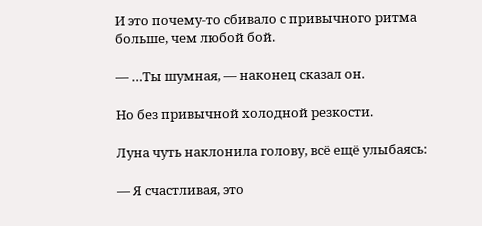И это почему-то сбивало с привычного ритма больше, чем любой бой.

— …Ты шумная, — наконец сказал он.

Но без привычной холодной резкости.

Луна чуть наклонила голову, всё ещё улыбаясь:

— Я счастливая, это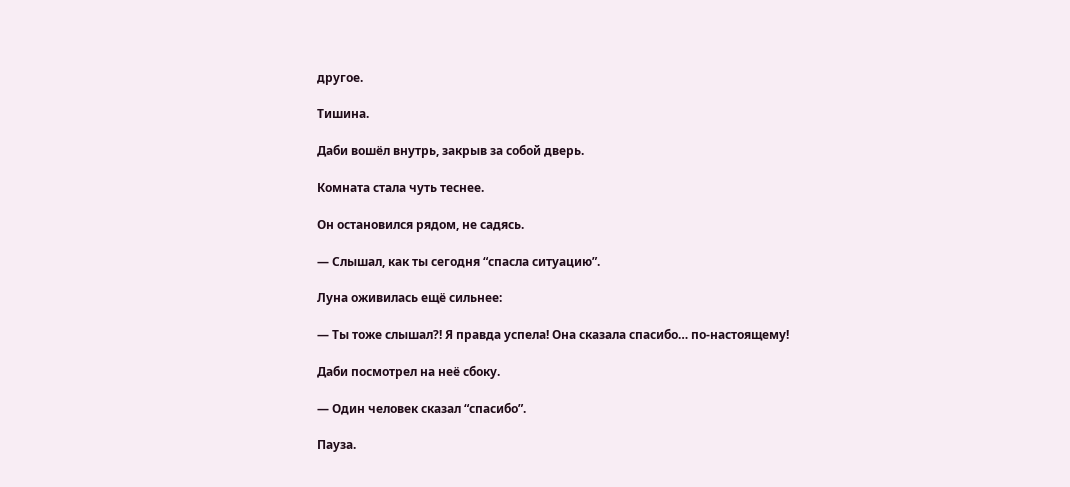другое.

Тишина.

Даби вошёл внутрь, закрыв за собой дверь.

Комната стала чуть теснее.

Он остановился рядом, не садясь.

— Слышал, как ты сегодня “спасла ситуацию”.

Луна оживилась ещё сильнее:

— Ты тоже слышал?! Я правда успела! Она сказала спасибо… по-настоящему!

Даби посмотрел на неё сбоку.

— Один человек сказал “спасибо”.

Пауза.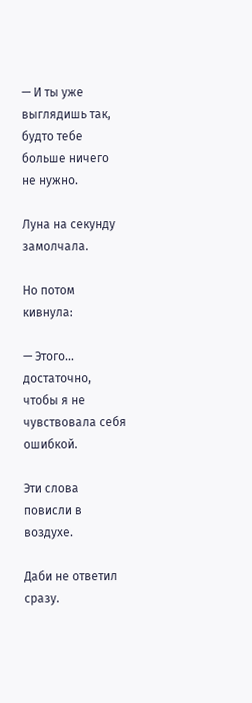— И ты уже выглядишь так, будто тебе больше ничего не нужно.

Луна на секунду замолчала.

Но потом кивнула:

— Этого… достаточно, чтобы я не чувствовала себя ошибкой.

Эти слова повисли в воздухе.

Даби не ответил сразу.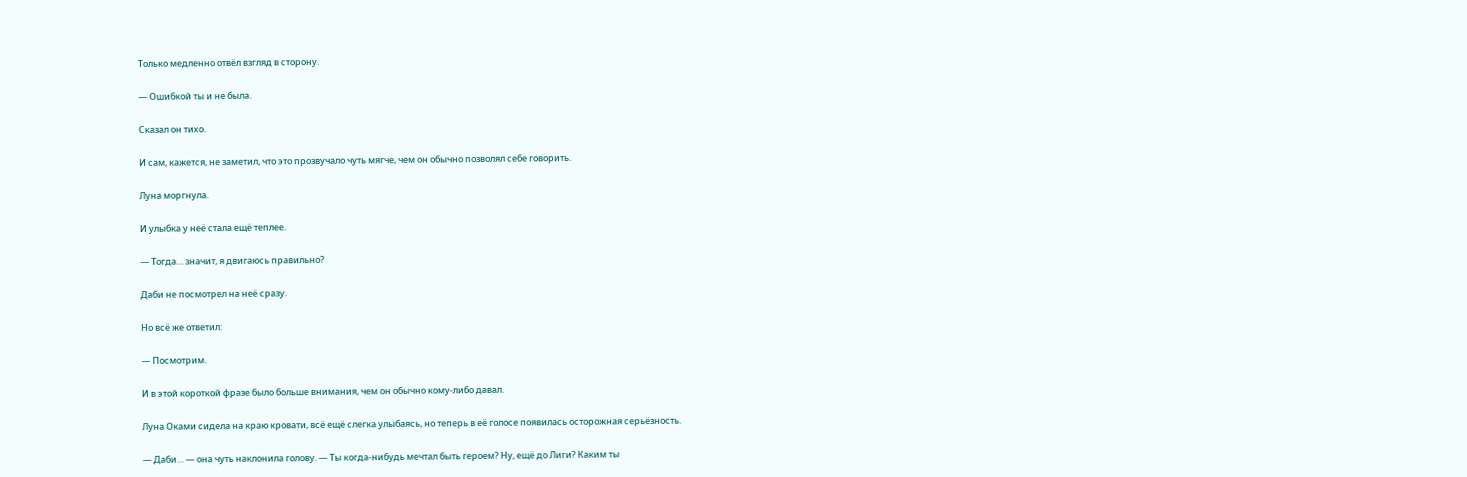Только медленно отвёл взгляд в сторону.

— Ошибкой ты и не была.

Сказал он тихо.

И сам, кажется, не заметил, что это прозвучало чуть мягче, чем он обычно позволял себе говорить.

Луна моргнула.

И улыбка у неё стала ещё теплее.

— Тогда… значит, я двигаюсь правильно?

Даби не посмотрел на неё сразу.

Но всё же ответил:

— Посмотрим.

И в этой короткой фразе было больше внимания, чем он обычно кому-либо давал.

Луна Оками сидела на краю кровати, всё ещё слегка улыбаясь, но теперь в её голосе появилась осторожная серьёзность.

— Даби… — она чуть наклонила голову. — Ты когда-нибудь мечтал быть героем? Ну, ещё до Лиги? Каким ты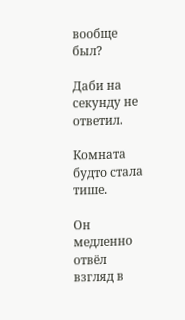вообще был?

Даби на секунду не ответил.

Комната будто стала тише.

Он медленно отвёл взгляд в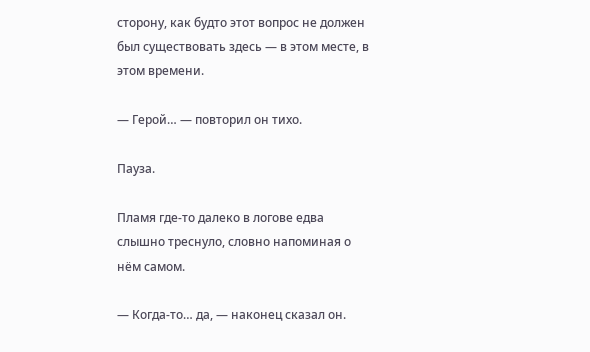сторону, как будто этот вопрос не должен был существовать здесь — в этом месте, в этом времени.

— Герой… — повторил он тихо.

Пауза.

Пламя где-то далеко в логове едва слышно треснуло, словно напоминая о нём самом.

— Когда-то… да, — наконец сказал он.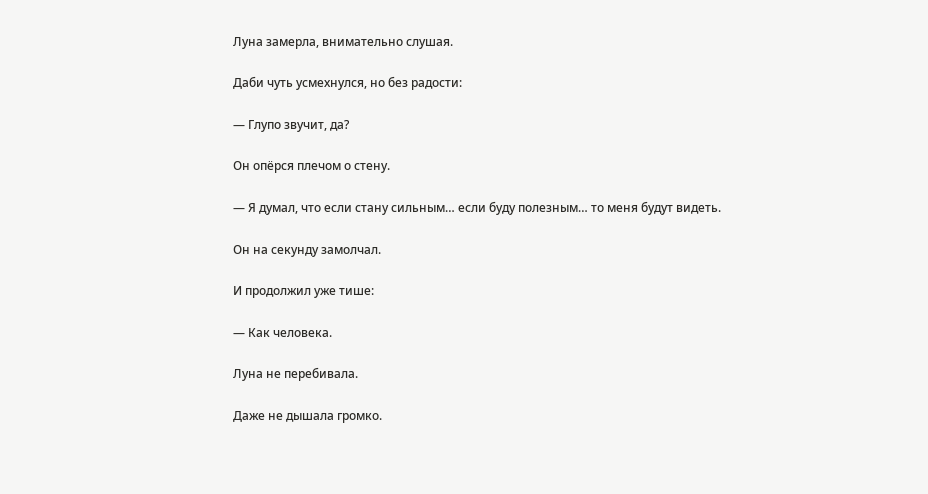Луна замерла, внимательно слушая.

Даби чуть усмехнулся, но без радости:

— Глупо звучит, да?

Он опёрся плечом о стену.

— Я думал, что если стану сильным… если буду полезным… то меня будут видеть.

Он на секунду замолчал.

И продолжил уже тише:

— Как человека.

Луна не перебивала.

Даже не дышала громко.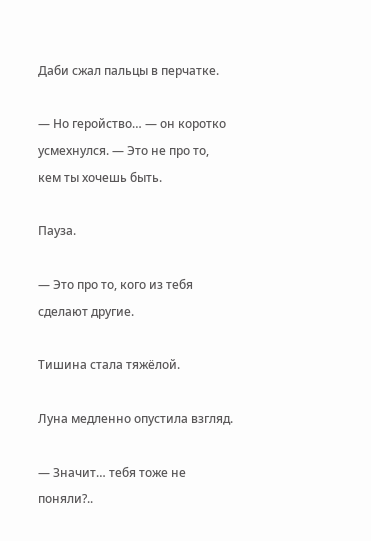Даби сжал пальцы в перчатке.

— Но геройство… — он коротко усмехнулся. — Это не про то, кем ты хочешь быть.

Пауза.

— Это про то, кого из тебя сделают другие.

Тишина стала тяжёлой.

Луна медленно опустила взгляд.

— Значит… тебя тоже не поняли?..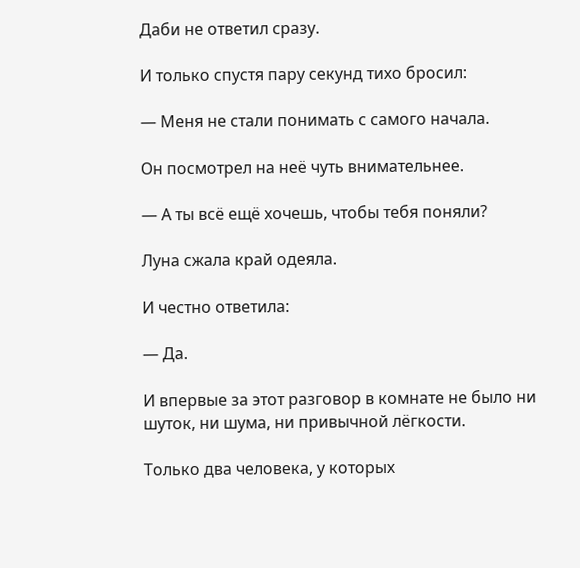Даби не ответил сразу.

И только спустя пару секунд тихо бросил:

— Меня не стали понимать с самого начала.

Он посмотрел на неё чуть внимательнее.

— А ты всё ещё хочешь, чтобы тебя поняли?

Луна сжала край одеяла.

И честно ответила:

— Да.

И впервые за этот разговор в комнате не было ни шуток, ни шума, ни привычной лёгкости.

Только два человека, у которых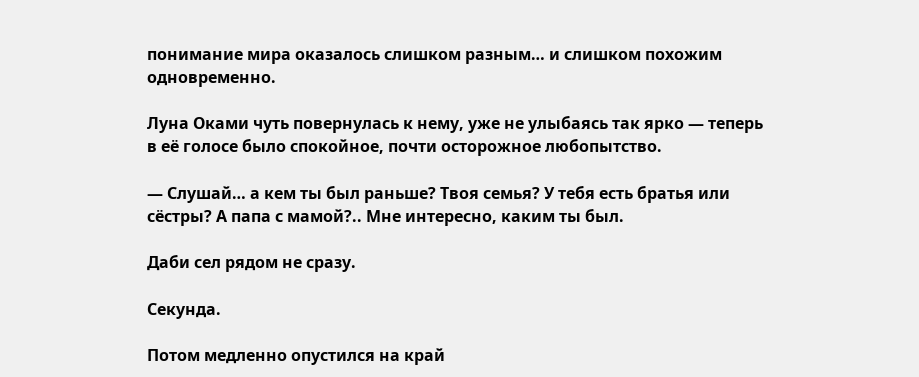понимание мира оказалось слишком разным… и слишком похожим одновременно.

Луна Оками чуть повернулась к нему, уже не улыбаясь так ярко — теперь в её голосе было спокойное, почти осторожное любопытство.

— Слушай… а кем ты был раньше? Твоя семья? У тебя есть братья или сёстры? А папа с мамой?.. Мне интересно, каким ты был.

Даби сел рядом не сразу.

Секунда.

Потом медленно опустился на край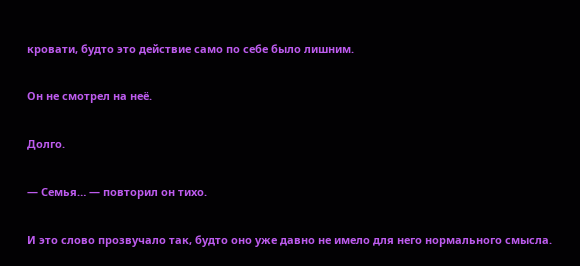кровати, будто это действие само по себе было лишним.

Он не смотрел на неё.

Долго.

— Семья… — повторил он тихо.

И это слово прозвучало так, будто оно уже давно не имело для него нормального смысла.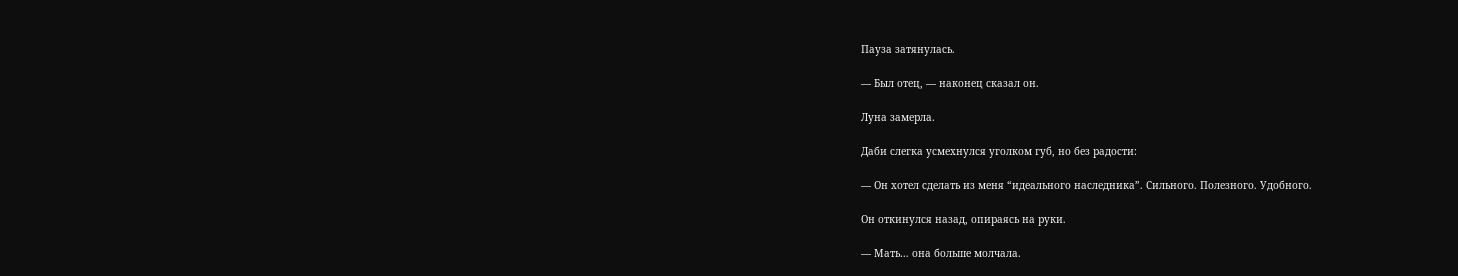Пауза затянулась.

— Был отец, — наконец сказал он.

Луна замерла.

Даби слегка усмехнулся уголком губ, но без радости:

— Он хотел сделать из меня “идеального наследника”. Сильного. Полезного. Удобного.

Он откинулся назад, опираясь на руки.

— Мать… она больше молчала.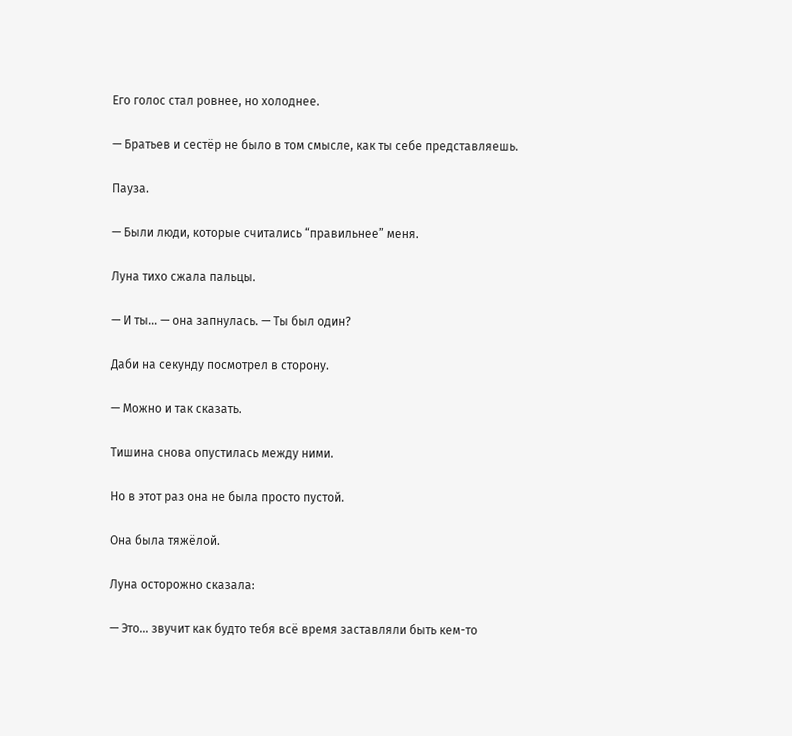Его голос стал ровнее, но холоднее.

— Братьев и сестёр не было в том смысле, как ты себе представляешь.

Пауза.

— Были люди, которые считались “правильнее” меня.

Луна тихо сжала пальцы.

— И ты… — она запнулась. — Ты был один?

Даби на секунду посмотрел в сторону.

— Можно и так сказать.

Тишина снова опустилась между ними.

Но в этот раз она не была просто пустой.

Она была тяжёлой.

Луна осторожно сказала:

— Это… звучит как будто тебя всё время заставляли быть кем-то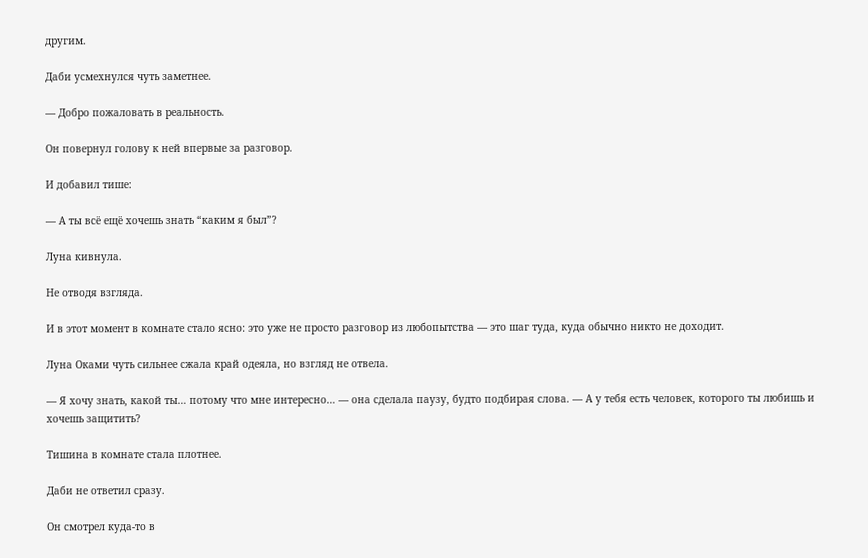другим.

Даби усмехнулся чуть заметнее.

— Добро пожаловать в реальность.

Он повернул голову к ней впервые за разговор.

И добавил тише:

— А ты всё ещё хочешь знать “каким я был”?

Луна кивнула.

Не отводя взгляда.

И в этот момент в комнате стало ясно: это уже не просто разговор из любопытства — это шаг туда, куда обычно никто не доходит.

Луна Оками чуть сильнее сжала край одеяла, но взгляд не отвела.

— Я хочу знать, какой ты… потому что мне интересно… — она сделала паузу, будто подбирая слова. — А у тебя есть человек, которого ты любишь и хочешь защитить?

Тишина в комнате стала плотнее.

Даби не ответил сразу.

Он смотрел куда-то в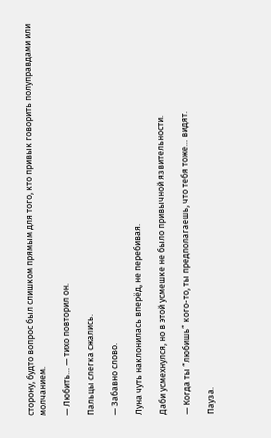сторону, будто вопрос был слишком прямым для того, кто привык говорить полуправдами или молчанием.

— Любить… — тихо повторил он.

Пальцы слегка сжались.

— Забавно слово.

Луна чуть наклонилась вперёд, не перебивая.

Даби усмехнулся, но в этой усмешке не было привычной язвительности.

— Когда ты “любишь” кого-то, ты предполагаешь, что тебя тоже… видят.

Пауза.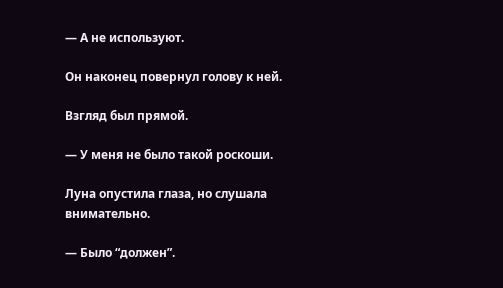— А не используют.

Он наконец повернул голову к ней.

Взгляд был прямой.

— У меня не было такой роскоши.

Луна опустила глаза, но слушала внимательно.

— Было “должен”.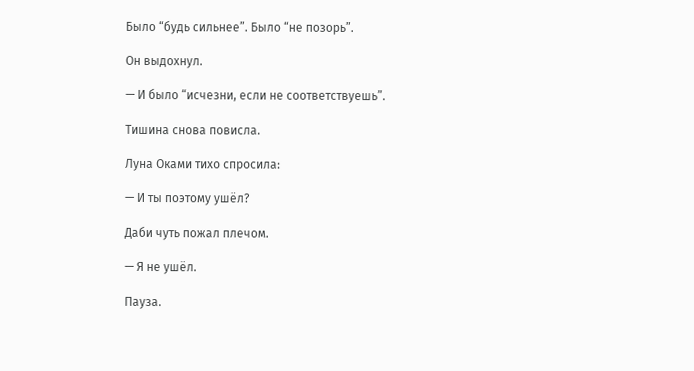Было “будь сильнее”. Было “не позорь”.

Он выдохнул.

— И было “исчезни, если не соответствуешь”.

Тишина снова повисла.

Луна Оками тихо спросила:

— И ты поэтому ушёл?

Даби чуть пожал плечом.

— Я не ушёл.

Пауза.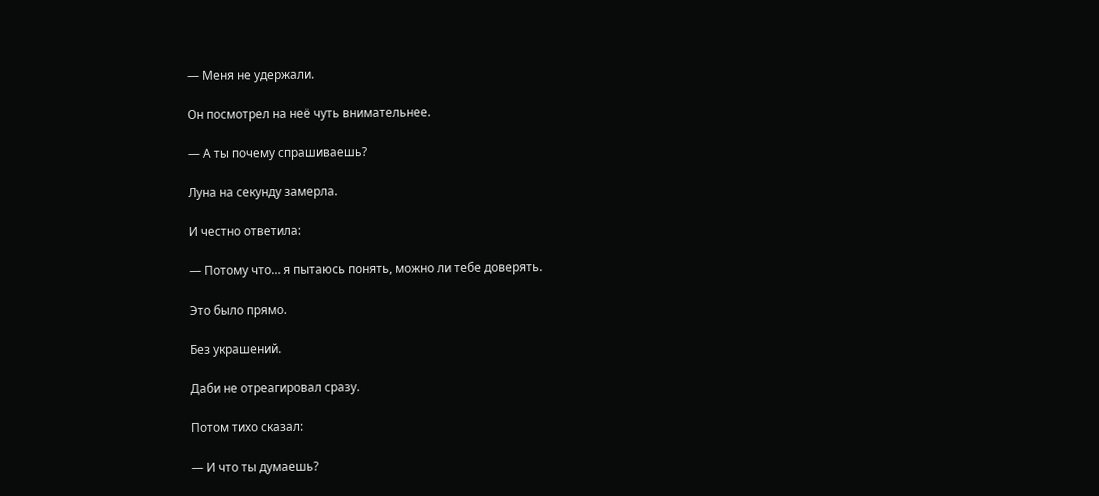— Меня не удержали.

Он посмотрел на неё чуть внимательнее.

— А ты почему спрашиваешь?

Луна на секунду замерла.

И честно ответила:

— Потому что… я пытаюсь понять, можно ли тебе доверять.

Это было прямо.

Без украшений.

Даби не отреагировал сразу.

Потом тихо сказал:

— И что ты думаешь?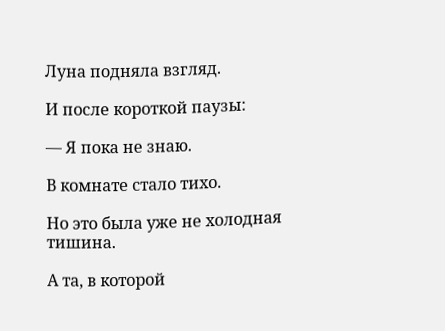Луна подняла взгляд.

И после короткой паузы:

— Я пока не знаю.

В комнате стало тихо.

Но это была уже не холодная тишина.

А та, в которой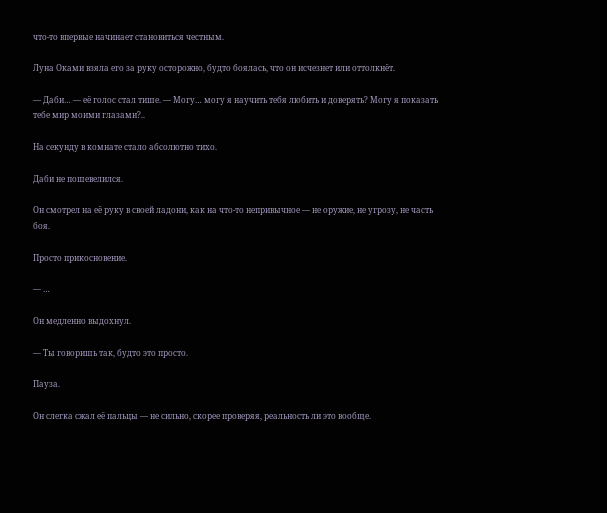что-то впервые начинает становиться честным.

Луна Оками взяла его за руку осторожно, будто боялась, что он исчезнет или оттолкнёт.

— Даби… — её голос стал тише. — Могу… могу я научить тебя любить и доверять? Могу я показать тебе мир моими глазами?..

На секунду в комнате стало абсолютно тихо.

Даби не пошевелился.

Он смотрел на её руку в своей ладони, как на что-то непривычное — не оружие, не угрозу, не часть боя.

Просто прикосновение.

— …

Он медленно выдохнул.

— Ты говоришь так, будто это просто.

Пауза.

Он слегка сжал её пальцы — не сильно, скорее проверяя, реальность ли это вообще.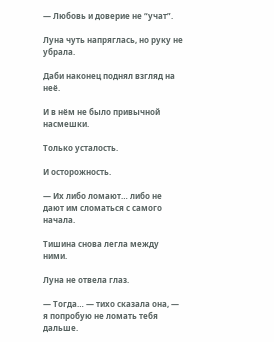— Любовь и доверие не “учат”.

Луна чуть напряглась, но руку не убрала.

Даби наконец поднял взгляд на неё.

И в нём не было привычной насмешки.

Только усталость.

И осторожность.

— Их либо ломают… либо не дают им сломаться с самого начала.

Тишина снова легла между ними.

Луна не отвела глаз.

— Тогда… — тихо сказала она, — я попробую не ломать тебя дальше.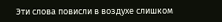Эти слова повисли в воздухе слишком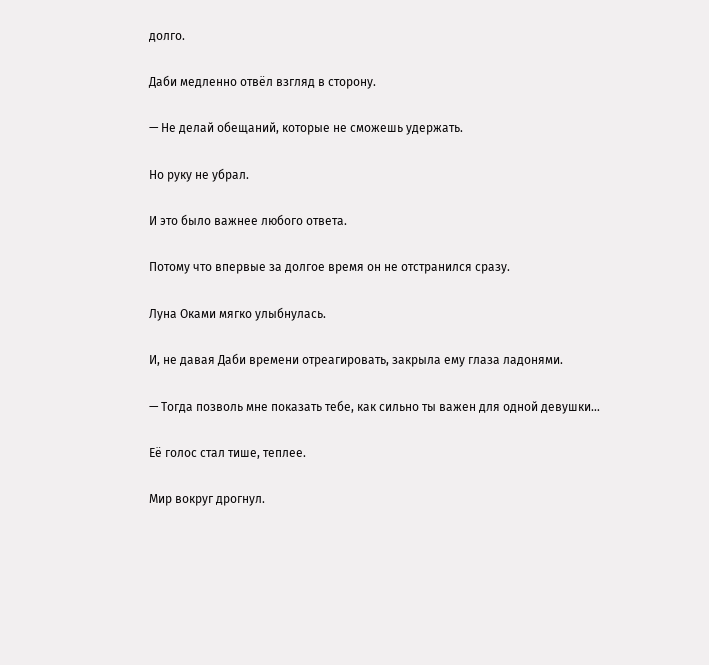долго.

Даби медленно отвёл взгляд в сторону.

— Не делай обещаний, которые не сможешь удержать.

Но руку не убрал.

И это было важнее любого ответа.

Потому что впервые за долгое время он не отстранился сразу.

Луна Оками мягко улыбнулась.

И, не давая Даби времени отреагировать, закрыла ему глаза ладонями.

— Тогда позволь мне показать тебе, как сильно ты важен для одной девушки…

Её голос стал тише, теплее.

Мир вокруг дрогнул.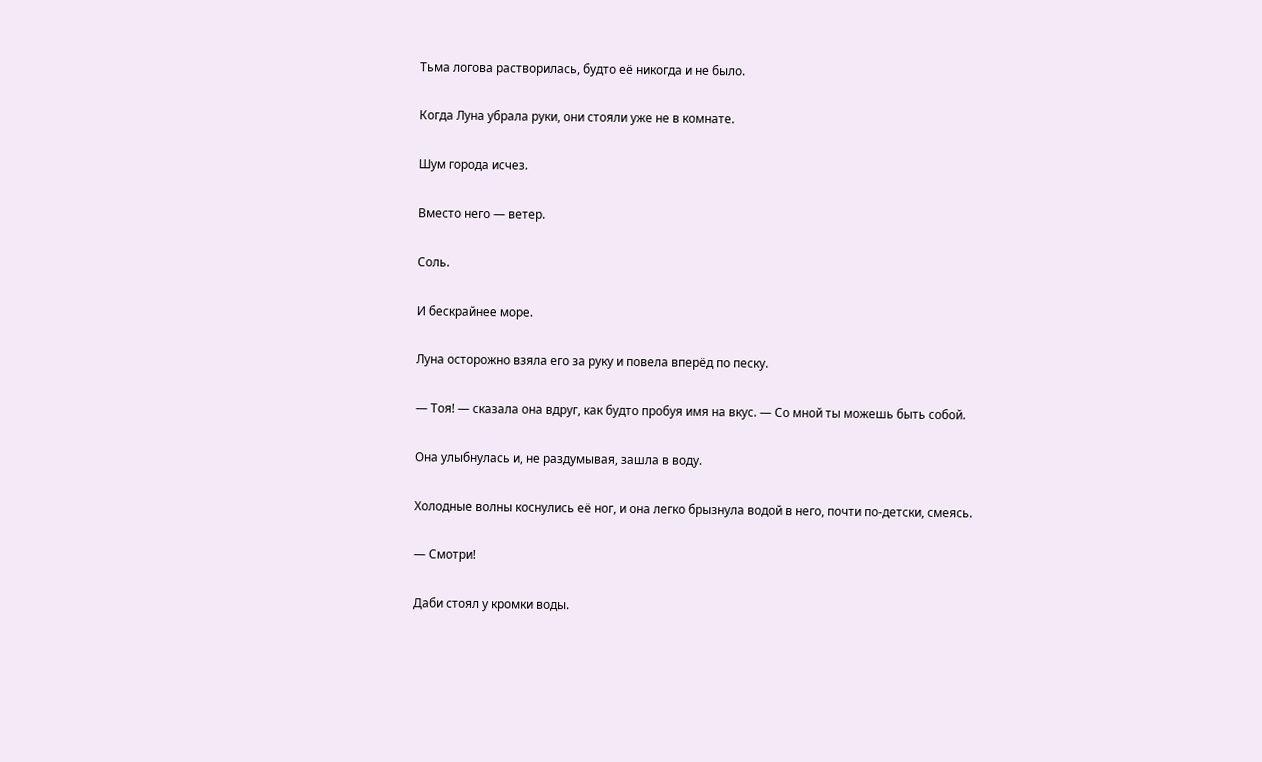Тьма логова растворилась, будто её никогда и не было.

Когда Луна убрала руки, они стояли уже не в комнате.

Шум города исчез.

Вместо него — ветер.

Соль.

И бескрайнее море.

Луна осторожно взяла его за руку и повела вперёд по песку.

— Тоя! — сказала она вдруг, как будто пробуя имя на вкус. — Со мной ты можешь быть собой.

Она улыбнулась и, не раздумывая, зашла в воду.

Холодные волны коснулись её ног, и она легко брызнула водой в него, почти по-детски, смеясь.

— Смотри!

Даби стоял у кромки воды.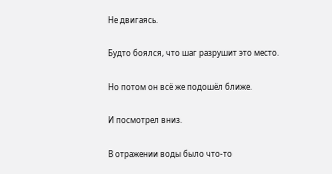Не двигаясь.

Будто боялся, что шаг разрушит это место.

Но потом он всё же подошёл ближе.

И посмотрел вниз.

В отражении воды было что-то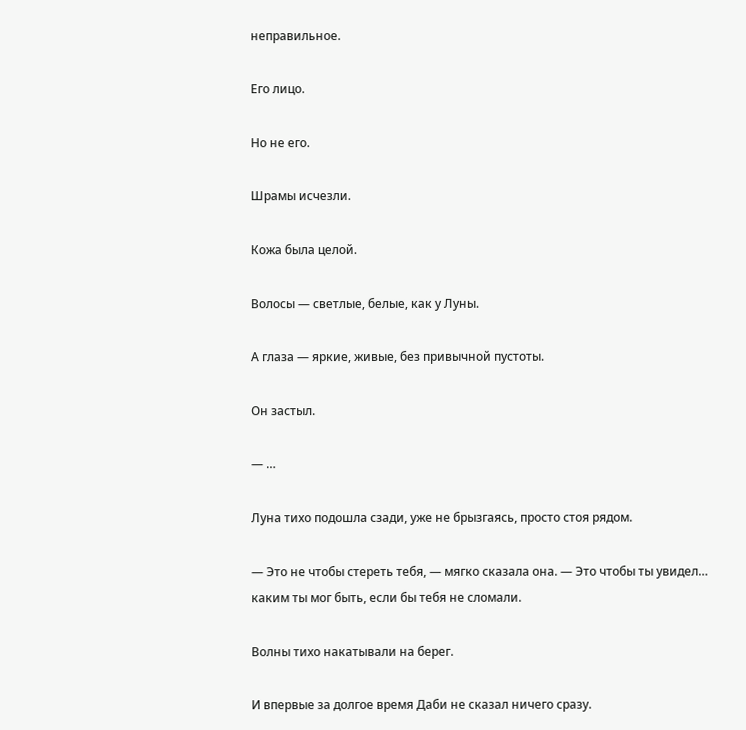неправильное.

Его лицо.

Но не его.

Шрамы исчезли.

Кожа была целой.

Волосы — светлые, белые, как у Луны.

А глаза — яркие, живые, без привычной пустоты.

Он застыл.

— …

Луна тихо подошла сзади, уже не брызгаясь, просто стоя рядом.

— Это не чтобы стереть тебя, — мягко сказала она. — Это чтобы ты увидел… каким ты мог быть, если бы тебя не сломали.

Волны тихо накатывали на берег.

И впервые за долгое время Даби не сказал ничего сразу.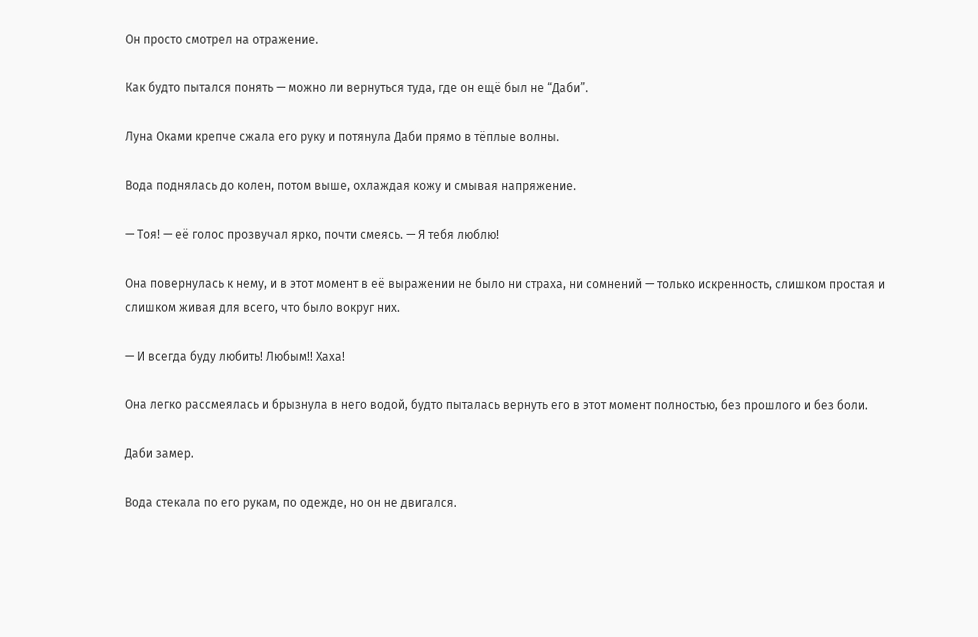Он просто смотрел на отражение.

Как будто пытался понять — можно ли вернуться туда, где он ещё был не “Даби”.

Луна Оками крепче сжала его руку и потянула Даби прямо в тёплые волны.

Вода поднялась до колен, потом выше, охлаждая кожу и смывая напряжение.

— Тоя! — её голос прозвучал ярко, почти смеясь. — Я тебя люблю!

Она повернулась к нему, и в этот момент в её выражении не было ни страха, ни сомнений — только искренность, слишком простая и слишком живая для всего, что было вокруг них.

— И всегда буду любить! Любым!! Хаха!

Она легко рассмеялась и брызнула в него водой, будто пыталась вернуть его в этот момент полностью, без прошлого и без боли.

Даби замер.

Вода стекала по его рукам, по одежде, но он не двигался.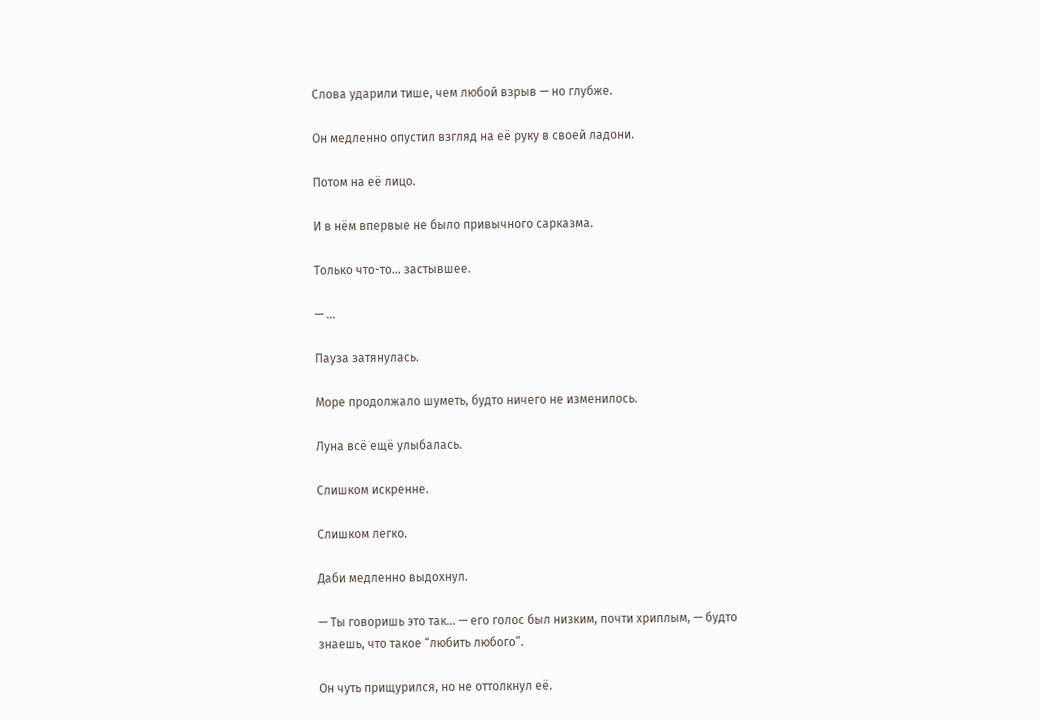Слова ударили тише, чем любой взрыв — но глубже.

Он медленно опустил взгляд на её руку в своей ладони.

Потом на её лицо.

И в нём впервые не было привычного сарказма.

Только что-то… застывшее.

— …

Пауза затянулась.

Море продолжало шуметь, будто ничего не изменилось.

Луна всё ещё улыбалась.

Слишком искренне.

Слишком легко.

Даби медленно выдохнул.

— Ты говоришь это так… — его голос был низким, почти хриплым, — будто знаешь, что такое “любить любого”.

Он чуть прищурился, но не оттолкнул её.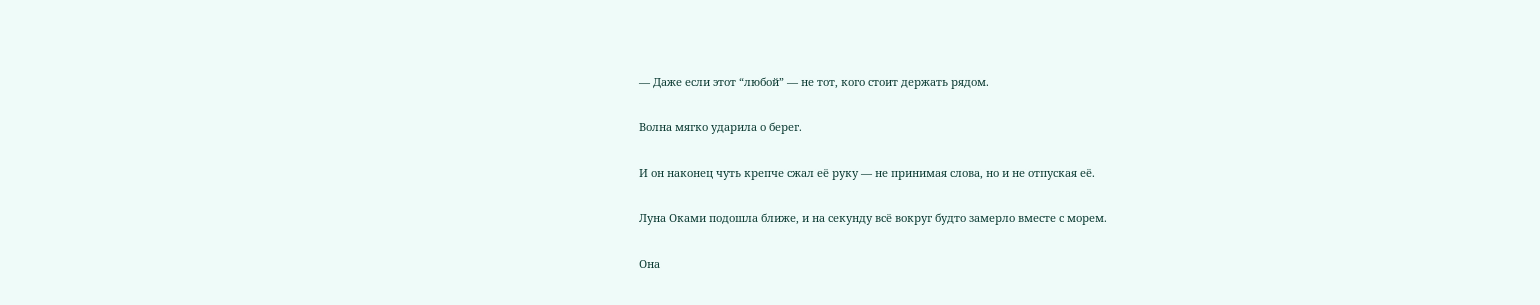— Даже если этот “любой” — не тот, кого стоит держать рядом.

Волна мягко ударила о берег.

И он наконец чуть крепче сжал её руку — не принимая слова, но и не отпуская её.

Луна Оками подошла ближе, и на секунду всё вокруг будто замерло вместе с морем.

Она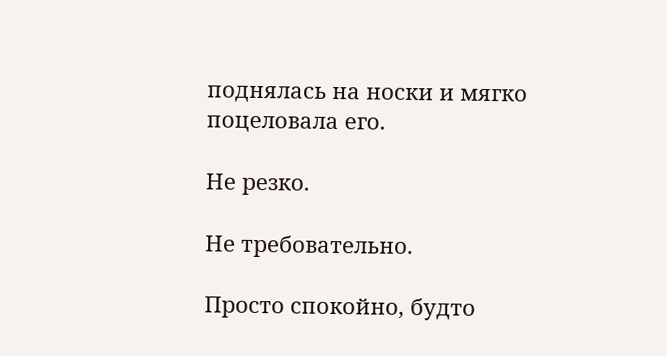поднялась на носки и мягко поцеловала его.

Не резко.

Не требовательно.

Просто спокойно, будто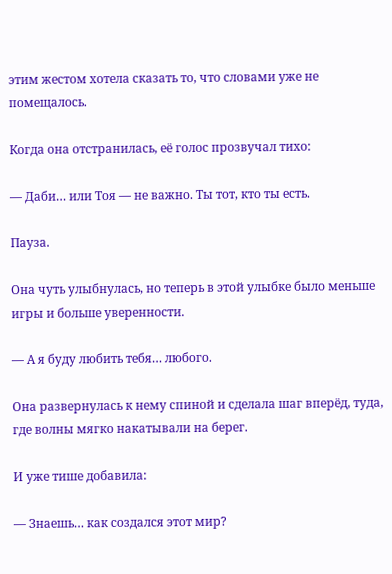этим жестом хотела сказать то, что словами уже не помещалось.

Когда она отстранилась, её голос прозвучал тихо:

— Даби… или Тоя — не важно. Ты тот, кто ты есть.

Пауза.

Она чуть улыбнулась, но теперь в этой улыбке было меньше игры и больше уверенности.

— А я буду любить тебя… любого.

Она развернулась к нему спиной и сделала шаг вперёд, туда, где волны мягко накатывали на берег.

И уже тише добавила:

— Знаешь… как создался этот мир?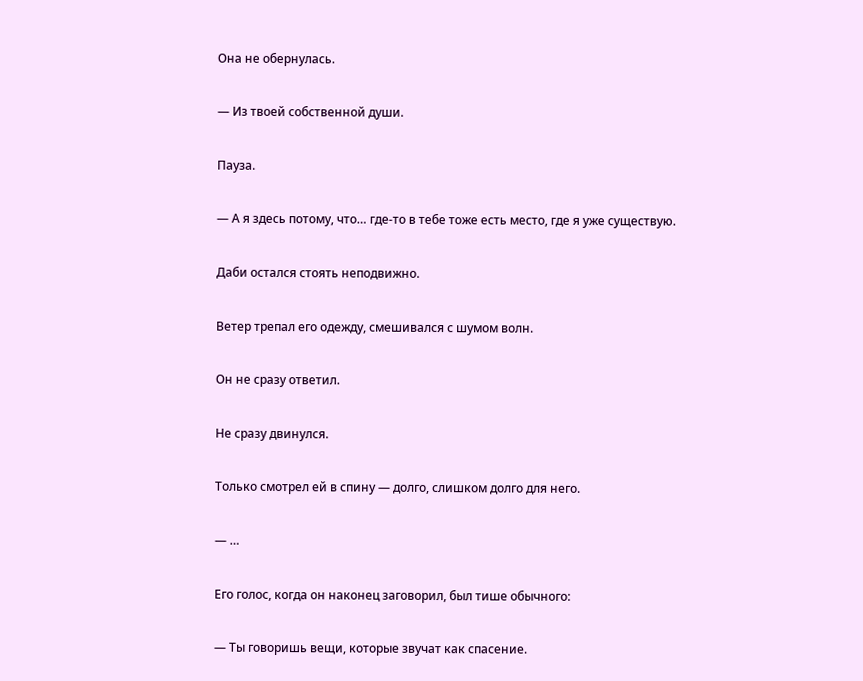Она не обернулась.

— Из твоей собственной души.

Пауза.

— А я здесь потому, что… где-то в тебе тоже есть место, где я уже существую.

Даби остался стоять неподвижно.

Ветер трепал его одежду, смешивался с шумом волн.

Он не сразу ответил.

Не сразу двинулся.

Только смотрел ей в спину — долго, слишком долго для него.

— …

Его голос, когда он наконец заговорил, был тише обычного:

— Ты говоришь вещи, которые звучат как спасение.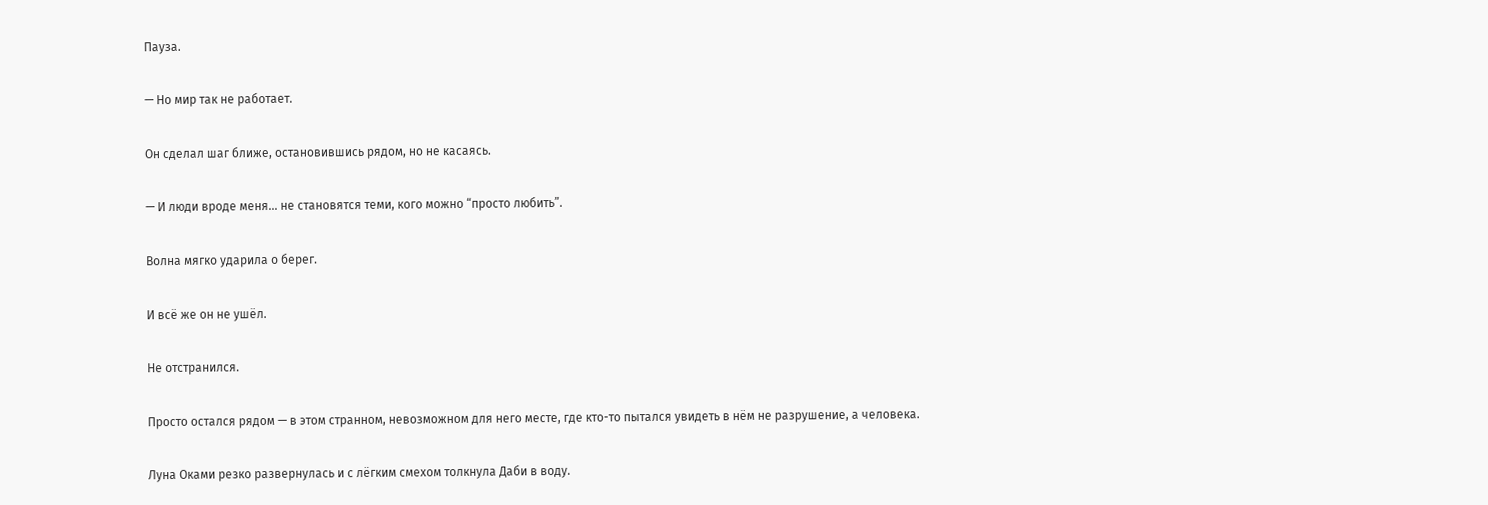Пауза.

— Но мир так не работает.

Он сделал шаг ближе, остановившись рядом, но не касаясь.

— И люди вроде меня… не становятся теми, кого можно “просто любить”.

Волна мягко ударила о берег.

И всё же он не ушёл.

Не отстранился.

Просто остался рядом — в этом странном, невозможном для него месте, где кто-то пытался увидеть в нём не разрушение, а человека.

Луна Оками резко развернулась и с лёгким смехом толкнула Даби в воду.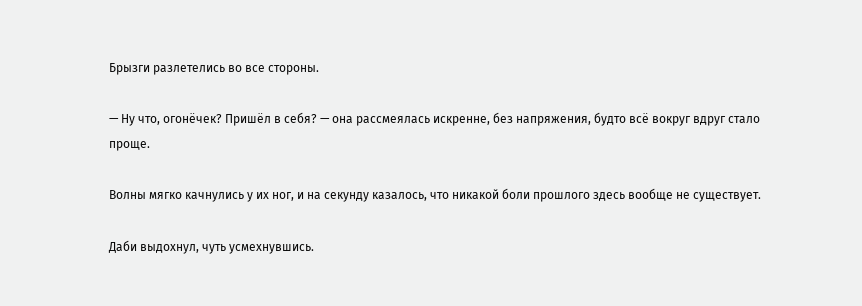Брызги разлетелись во все стороны.

— Ну что, огонёчек? Пришёл в себя? — она рассмеялась искренне, без напряжения, будто всё вокруг вдруг стало проще.

Волны мягко качнулись у их ног, и на секунду казалось, что никакой боли прошлого здесь вообще не существует.

Даби выдохнул, чуть усмехнувшись.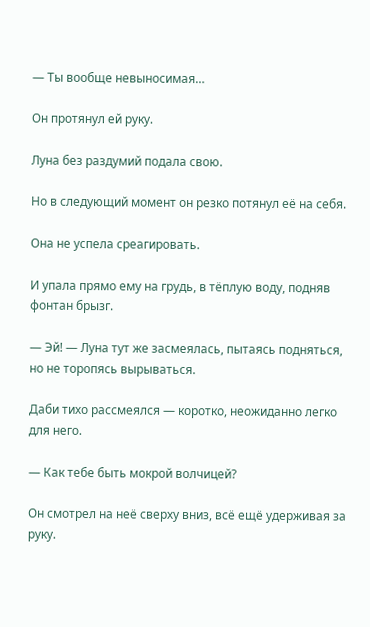— Ты вообще невыносимая…

Он протянул ей руку.

Луна без раздумий подала свою.

Но в следующий момент он резко потянул её на себя.

Она не успела среагировать.

И упала прямо ему на грудь, в тёплую воду, подняв фонтан брызг.

— Эй! — Луна тут же засмеялась, пытаясь подняться, но не торопясь вырываться.

Даби тихо рассмеялся — коротко, неожиданно легко для него.

— Как тебе быть мокрой волчицей?

Он смотрел на неё сверху вниз, всё ещё удерживая за руку.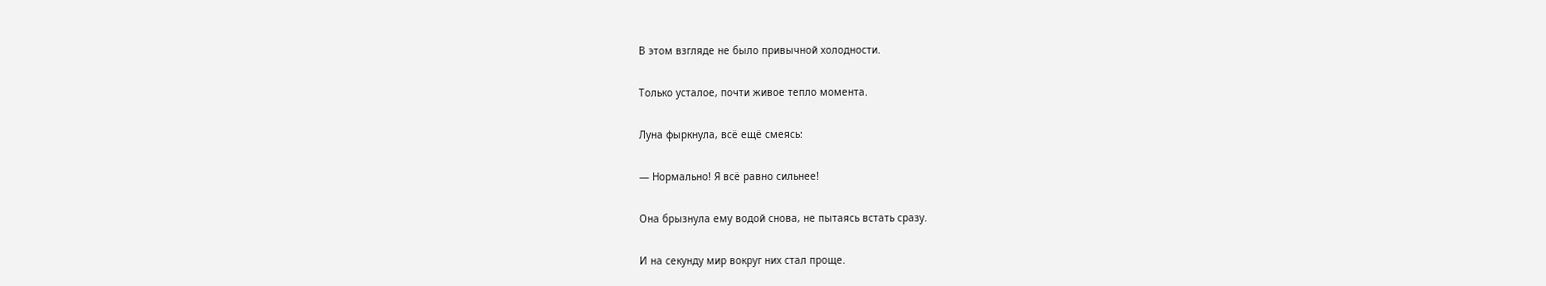В этом взгляде не было привычной холодности.

Только усталое, почти живое тепло момента.

Луна фыркнула, всё ещё смеясь:

— Нормально! Я всё равно сильнее!

Она брызнула ему водой снова, не пытаясь встать сразу.

И на секунду мир вокруг них стал проще.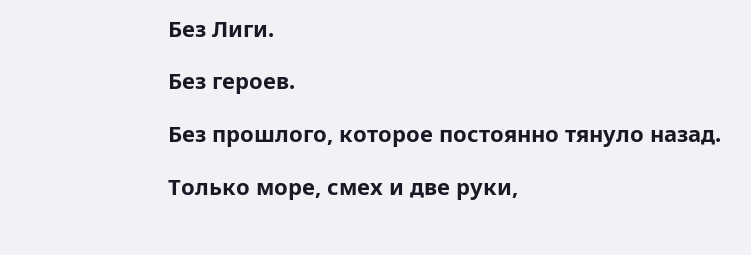Без Лиги.

Без героев.

Без прошлого, которое постоянно тянуло назад.

Только море, смех и две руки,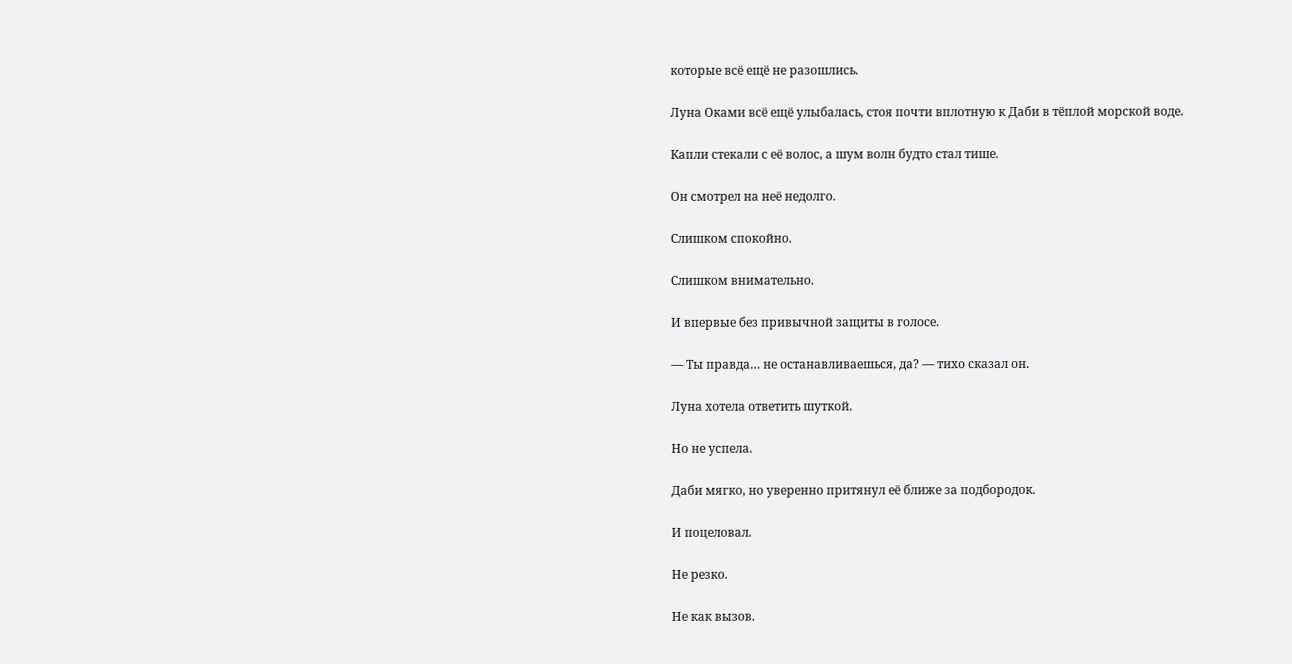которые всё ещё не разошлись.

Луна Оками всё ещё улыбалась, стоя почти вплотную к Даби в тёплой морской воде.

Капли стекали с её волос, а шум волн будто стал тише.

Он смотрел на неё недолго.

Слишком спокойно.

Слишком внимательно.

И впервые без привычной защиты в голосе.

— Ты правда… не останавливаешься, да? — тихо сказал он.

Луна хотела ответить шуткой.

Но не успела.

Даби мягко, но уверенно притянул её ближе за подбородок.

И поцеловал.

Не резко.

Не как вызов.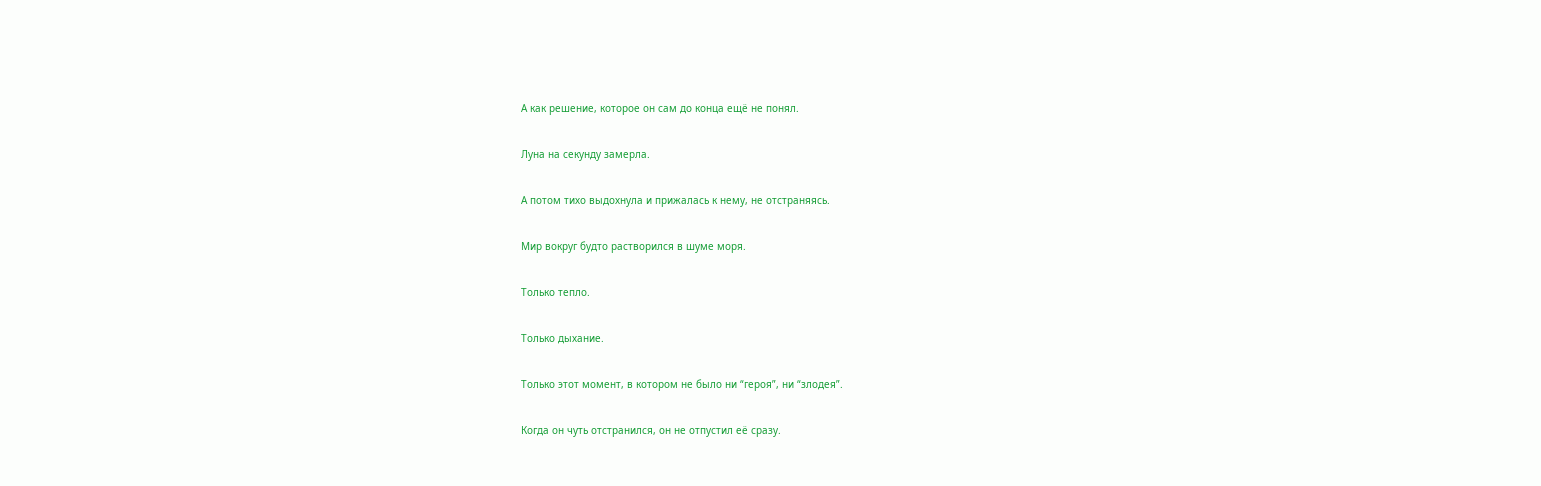А как решение, которое он сам до конца ещё не понял.

Луна на секунду замерла.

А потом тихо выдохнула и прижалась к нему, не отстраняясь.

Мир вокруг будто растворился в шуме моря.

Только тепло.

Только дыхание.

Только этот момент, в котором не было ни “героя”, ни “злодея”.

Когда он чуть отстранился, он не отпустил её сразу.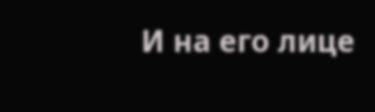И на его лице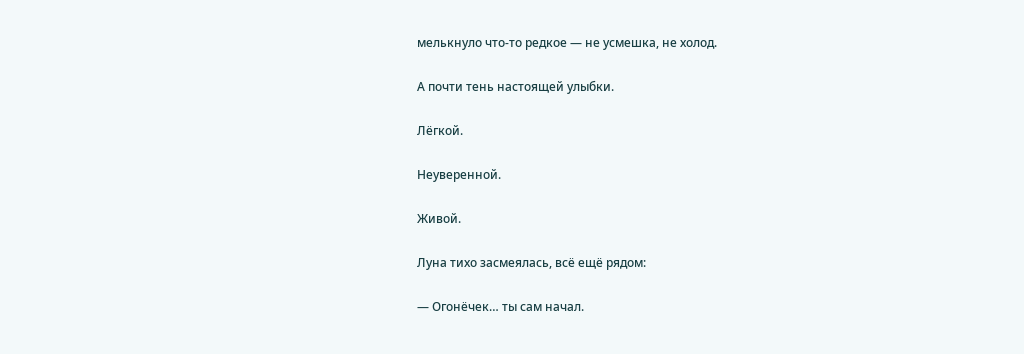мелькнуло что-то редкое — не усмешка, не холод.

А почти тень настоящей улыбки.

Лёгкой.

Неуверенной.

Живой.

Луна тихо засмеялась, всё ещё рядом:

— Огонёчек… ты сам начал.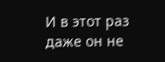И в этот раз даже он не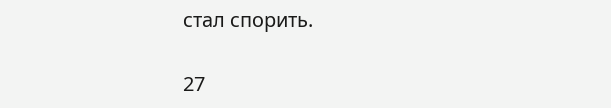стал спорить.

27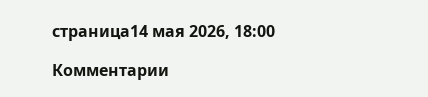страница14 мая 2026, 18:00

Комментарии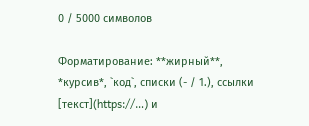0 / 5000 символов

Форматирование: **жирный**, *курсив*, `код`, списки (- / 1.), ссылки [текст](https://…) и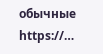обычные https://…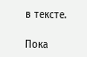в тексте.

Пока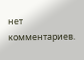нет комментариев.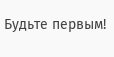Будьте первым!